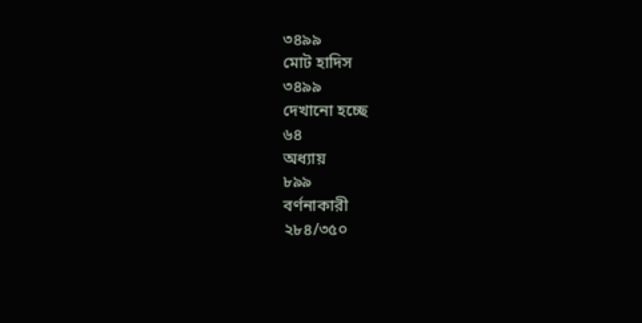৩৪৯৯
মোট হাদিস
৩৪৯৯
দেখানো হচ্ছে
৬৪
অধ্যায়
৮৯৯
বর্ণনাকারী
২৮৪/৩৫০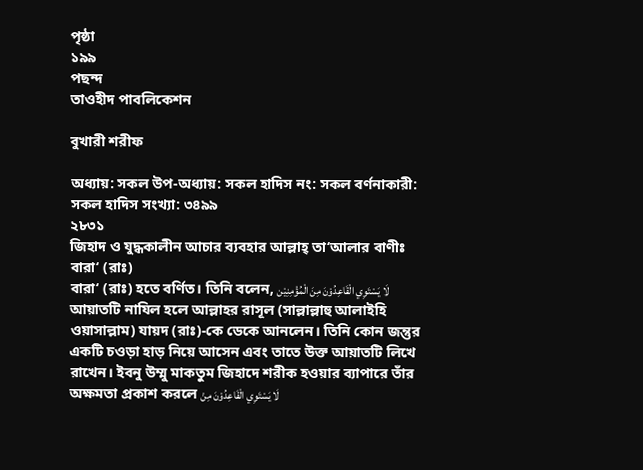পৃষ্ঠা
১৯৯
পছন্দ
তাওহীদ পাবলিকেশন

বুখারী শরীফ

অধ্যায়: সকল উপ-অধ্যায়: সকল হাদিস নং: সকল বর্ণনাকারী: সকল হাদিস সংখ্যা: ৩৪৯৯
২৮৩১
জিহাদ ও যুদ্ধকালীন আচার ব্যবহার আল্লাহ্ তা‘আলার বাণীঃ
বারা‘ (রাঃ)
বারা‘ (রাঃ) হতে বর্ণিত। তিনি বলেন, لَا يَسْتَوِي الْقَاعِدُوْنَ مِنَ الْمُؤْمِنِيْن আয়াতটি নাযিল হলে আল্লাহর রাসূল (সাল্লাল্লাহু আলাইহি ওয়াসাল্লাম) যায়দ (রাঃ)-কে ডেকে আনলেন। তিনি কোন জন্তুর একটি চওড়া হাড় নিয়ে আসেন এবং তাতে উক্ত আয়াতটি লিখে রাখেন। ইবনু উম্মু মাকতুম জিহাদে শরীক হওয়ার ব্যাপারে তাঁর অক্ষমতা প্রকাশ করলে لَا يَسْتَوِي الْقَاعِدُوْنَ مِنْ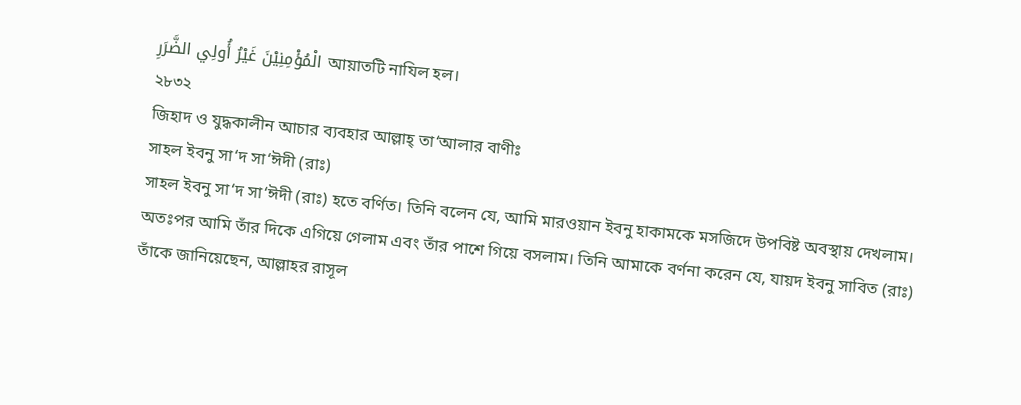الْمُؤْمِنِيْنَ غَيْرُ أُولِي الضَّرَرِ আয়াতটি নাযিল হল।
২৮৩২
জিহাদ ও যুদ্ধকালীন আচার ব্যবহার আল্লাহ্ তা‘আলার বাণীঃ
সাহল ইবনু সা‘দ সা‘ঈদী (রাঃ)
সাহল ইবনু সা‘দ সা‘ঈদী (রাঃ) হতে বর্ণিত। তিনি বলেন যে, আমি মারওয়ান ইবনু হাকামকে মসজিদে উপবিষ্ট অবস্থায় দেখলাম। অতঃপর আমি তাঁর দিকে এগিয়ে গেলাম এবং তাঁর পাশে গিয়ে বসলাম। তিনি আমাকে বর্ণনা করেন যে, যায়দ ইবনু সাবিত (রাঃ) তাঁকে জানিয়েছেন, আল্লাহর রাসূল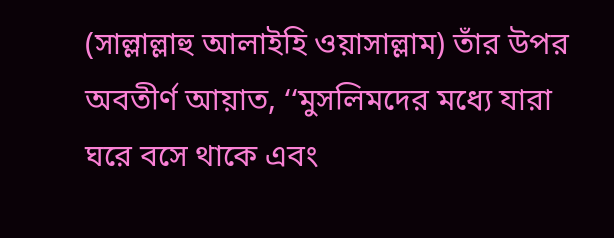(সাল্লাল্লাহু আলাইহি ওয়াসাল্লাম) তাঁর উপর অবতীর্ণ আয়াত, ‘‘মুসলিমদের মধ্যে যারা ঘরে বসে থাকে এবং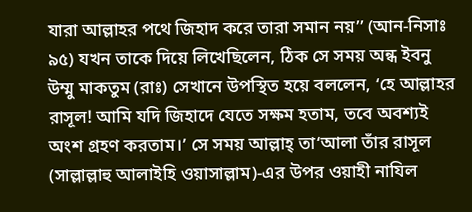যারা আল্লাহর পথে জিহাদ করে তারা সমান নয়’’ (আন-নিসাঃ ৯৫) যখন তাকে দিয়ে লিখেছিলেন, ঠিক সে সময় অন্ধ ইবনু উম্মু মাকতুম (রাঃ) সেখানে উপস্থিত হয়ে বললেন, ‘হে আল্লাহর রাসূল! আমি যদি জিহাদে যেতে সক্ষম হতাম, তবে অবশ্যই অংশ গ্রহণ করতাম।’ সে সময় আল্লাহ্ তা‘আলা তাঁর রাসূল (সাল্লাল্লাহু আলাইহি ওয়াসাল্লাম)-এর উপর ওয়াহী নাযিল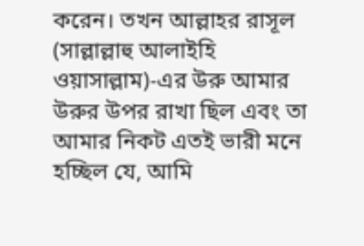করেন। তখন আল্লাহর রাসূল (সাল্লাল্লাহু আলাইহি ওয়াসাল্লাম)-এর উরু আমার উরুর উপর রাখা ছিল এবং তা আমার নিকট এতই ভারী মনে হচ্ছিল যে, আমি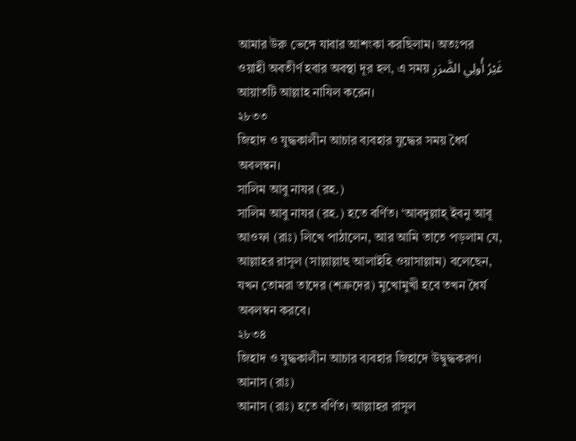আমার উরু ভেঙ্গে যাবার আশংকা করছিলাম। অতঃপর ওয়াহী অবতীর্ণ হবার অবস্থা দূর হল, এ সময় غَيْرُ أُولِي الضَّرَرِ আয়াতটি আল্লাহ নাযিল করেন।
২৮৩৩
জিহাদ ও যুদ্ধকালীন আচার ব্যবহার যুদ্ধের সময় ধৈর্য অবলম্বন।
সালিম আবু নাযর (রহ.)
সালিম আবু নাযর (রহ.) হতে বর্ণিত। ‘আবদুল্লাহ্ ইবনু আবূ আওফা (রাঃ) লিখে পাঠালেন, আর আমি তাতে পড়লাম যে, আল্লাহর রাসূল (সাল্লাল্লাহু আলাইহি ওয়াসাল্লাম) বলেছেন, যখন তোমরা তাদের (শত্রুদের) মুখোমুখী হবে তখন ধৈর্য অবলম্বন করবে।
২৮৩৪
জিহাদ ও যুদ্ধকালীন আচার ব্যবহার জিহাদে উদ্বুদ্ধকরণ।
আনাস (রাঃ)
আনাস (রাঃ) হতে বর্ণিত। আল্লাহর রাসূল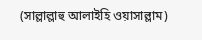(সাল্লাল্লাহু আলাইহি ওয়াসাল্লাম)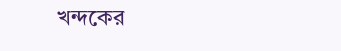খন্দকের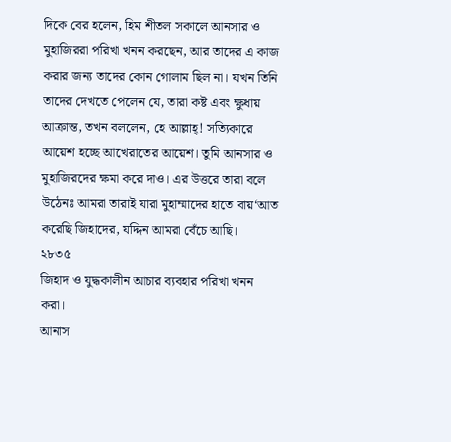দিকে বের হলেন, হিম শীতল সকালে আনসার ও মুহাজিররা পরিখা খনন করছেন, আর তাদের এ কাজ করার জন্য তাদের কোন গোলাম ছিল না। যখন তিনি তাদের দেখতে পেলেন যে, তারা কষ্ট এবং ক্ষুধায় আক্রান্ত, তখন বললেন, হে আল্লাহ্! সত্যিকারে আয়েশ হচ্ছে আখেরাতের আয়েশ। তুমি আনসার ও মুহাজিরদের ক্ষমা করে দাও। এর উত্তরে তারা বলে উঠেনঃ আমরা তারাই যারা মুহাম্মাদের হাতে বায়‘আত করেছি জিহাদের, যদ্দিন আমরা বেঁচে আছি।
২৮৩৫
জিহাদ ও যুদ্ধকালীন আচার ব্যবহার পরিখা খনন করা।
আনাস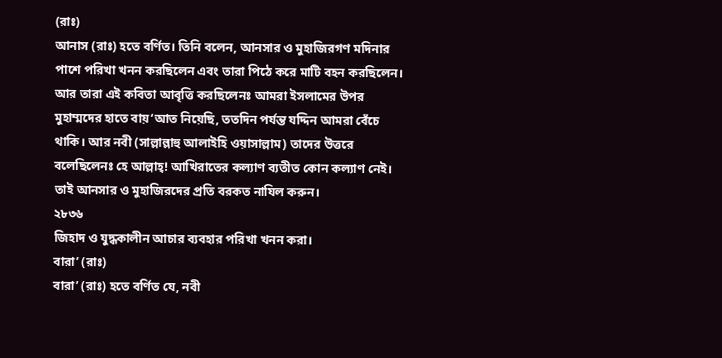(রাঃ)
আনাস (রাঃ) হতে বর্ণিত। তিনি বলেন, আনসার ও মুহাজিরগণ মদিনার পাশে পরিখা খনন করছিলেন এবং তারা পিঠে করে মাটি বহন করছিলেন। আর তারা এই কবিতা আবৃত্তি করছিলেনঃ আমরা ইসলামের উপর মুহাম্মদের হাতে বায়‘আত নিয়েছি, ততদিন পর্যন্ত যদ্দিন আমরা বেঁচে থাকি। আর নবী (সাল্লাল্লাহু আলাইহি ওয়াসাল্লাম) তাদের উত্তরে বলেছিলেনঃ হে আল্লাহ্! আখিরাতের কল্যাণ ব্যতীত কোন কল্যাণ নেই। তাই আনসার ও মুহাজিরদের প্রতি বরকত নাযিল করুন।
২৮৩৬
জিহাদ ও যুদ্ধকালীন আচার ব্যবহার পরিখা খনন করা।
বারা’ (রাঃ)
বারা’ (রাঃ) হতে বর্ণিত যে, নবী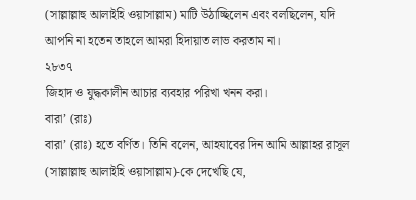(সাল্লাল্লাহু আলাইহি ওয়াসাল্লাম) মাটি উঠাচ্ছিলেন এবং বলছিলেন, যদি আপনি না হতেন তাহলে আমরা হিদায়াত লাভ করতাম না।
২৮৩৭
জিহাদ ও যুদ্ধকালীন আচার ব্যবহার পরিখা খনন করা।
বারা’ (রাঃ)
বারা’ (রাঃ) হতে বর্ণিত। তিনি বলেন, আহযাবের দিন আমি আল্লাহর রাসূল (সাল্লাল্লাহু আলাইহি ওয়াসাল্লাম)-কে দেখেছি যে,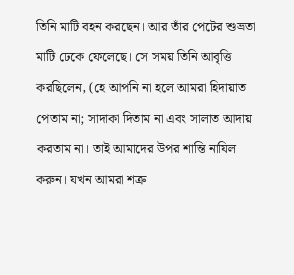তিনি মাটি বহন করছেন। আর তাঁর পেটের শুভ্রতা মাটি ঢেকে ফেলেছে। সে সময় তিনি আবৃত্তি করছিলেন, (হে আপনি না হলে আমরা হিদায়াত পেতাম না; সাদাকা দিতাম না এবং সালাত আদায় করতাম না। তাই আমাদের উপর শান্তি নাযিল করুন। যখন আমরা শত্রু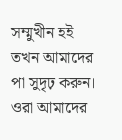সম্মুখীন হই তখন আমাদের পা সুদৃঢ় করুন। ওরা আমাদের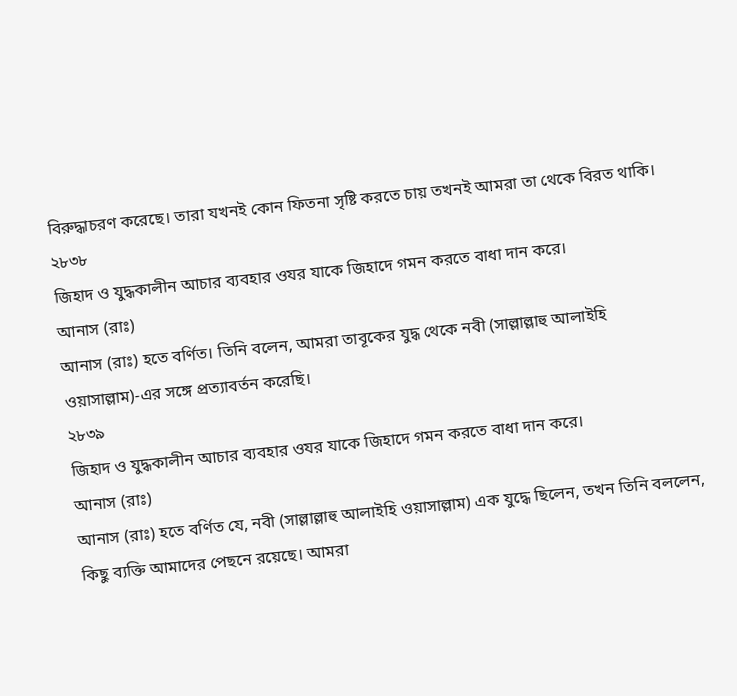বিরুদ্ধাচরণ করেছে। তারা যখনই কোন ফিতনা সৃষ্টি করতে চায় তখনই আমরা তা থেকে বিরত থাকি।
২৮৩৮
জিহাদ ও যুদ্ধকালীন আচার ব্যবহার ওযর যাকে জিহাদে গমন করতে বাধা দান করে।
আনাস (রাঃ)
আনাস (রাঃ) হতে বর্ণিত। তিনি বলেন, আমরা তাবূকের যুদ্ধ থেকে নবী (সাল্লাল্লাহু আলাইহি ওয়াসাল্লাম)-এর সঙ্গে প্রত্যাবর্তন করেছি।
২৮৩৯
জিহাদ ও যুদ্ধকালীন আচার ব্যবহার ওযর যাকে জিহাদে গমন করতে বাধা দান করে।
আনাস (রাঃ)
আনাস (রাঃ) হতে বর্ণিত যে, নবী (সাল্লাল্লাহু আলাইহি ওয়াসাল্লাম) এক যুদ্ধে ছিলেন, তখন তিনি বললেন, কিছু ব্যক্তি আমাদের পেছনে রয়েছে। আমরা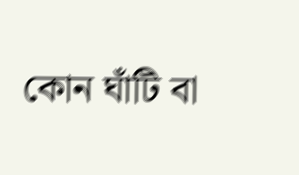কোন ঘাঁটি বা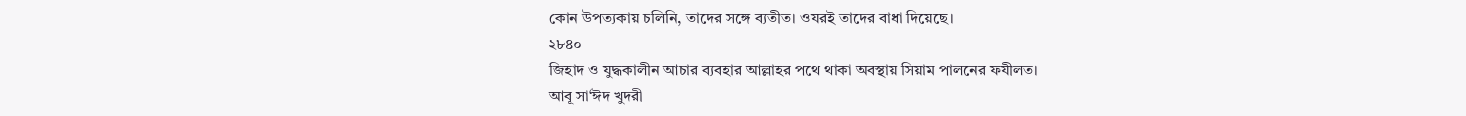কোন উপত্যকায় চলিনি, তাদের সঙ্গে ব্যতীত। ওযরই তাদের বাধা দিয়েছে।
২৮৪০
জিহাদ ও যুদ্ধকালীন আচার ব্যবহার আল্লাহর পথে থাকা অবস্থায় সিয়াম পালনের ফযীলত।
আবূ সা‘ঈদ খুদরী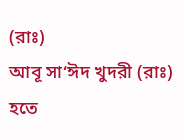(রাঃ)
আবূ সা‘ঈদ খুদরী (রাঃ) হতে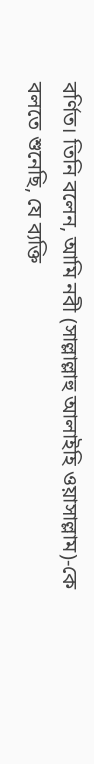বর্ণিত। তিনি বলেন, আমি নবী (সাল্লাল্লাহু আলাইহি ওয়াসাল্লাম)-কে বলতে শুনেছি, যে ব্যক্তি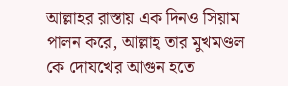আল্লাহর রাস্তায় এক দিনও সিয়াম পালন করে, আল্লাহ্ তার মুখমণ্ডল কে দোযখের আগুন হতে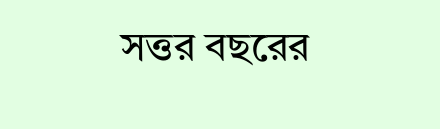সত্তর বছরের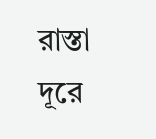রাস্তা দূরে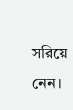সরিয়ে নেন।